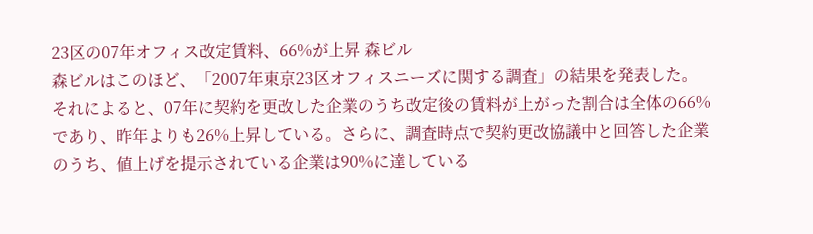23区の07年オフィス改定賃料、66%が上昇 森ビル
森ビルはこのほど、「2007年東京23区オフィスニーズに関する調査」の結果を発表した。
それによると、07年に契約を更改した企業のうち改定後の賃料が上がった割合は全体の66%であり、昨年よりも26%上昇している。さらに、調査時点で契約更改協議中と回答した企業のうち、値上げを提示されている企業は90%に達している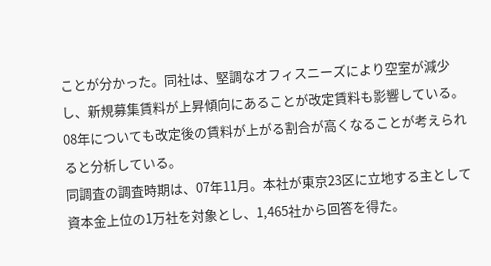ことが分かった。同社は、堅調なオフィスニーズにより空室が減少し、新規募集賃料が上昇傾向にあることが改定賃料も影響している。08年についても改定後の賃料が上がる割合が高くなることが考えられると分析している。
同調査の調査時期は、07年11月。本社が東京23区に立地する主として資本金上位の1万社を対象とし、1,465社から回答を得た。